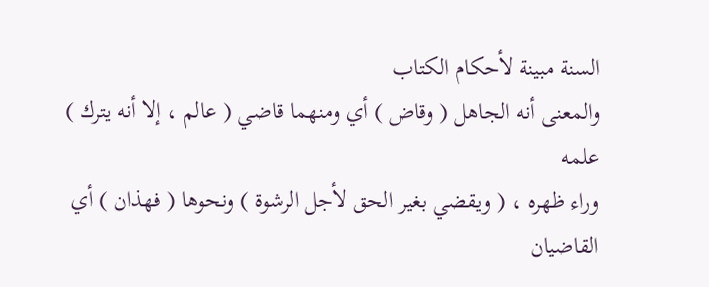السنة مبينة لأحكام الكتاب
والمعنى أنه الجاهل ( وقاض ) أي ومنهما قاضي ( عالم ، إلا أنه يترك ) علمه
وراء ظهره ، ( ويقضي بغير الحق لأجل الرشوة ) ونحوها ( فهذان ) أي القاضيان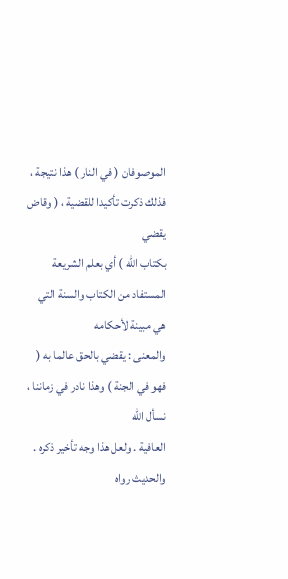الموصوفان ( في النار ) هذا نتيجة ، فذلك ذكرت تأكيدا للقضية ، ( وقاض يقضي
بكتاب الله ) أي بعلم الشريعة المستفاد من الكتاب والسنة التي هي مبينة لأحكامه
والمعنى : يقضي بالحق عالما به ( فهو في الجنة ) وهذا نادر في زماننا ، نسأل الله
العافية . ولعل هذا وجه تأخير ذكره .
والحديث رواه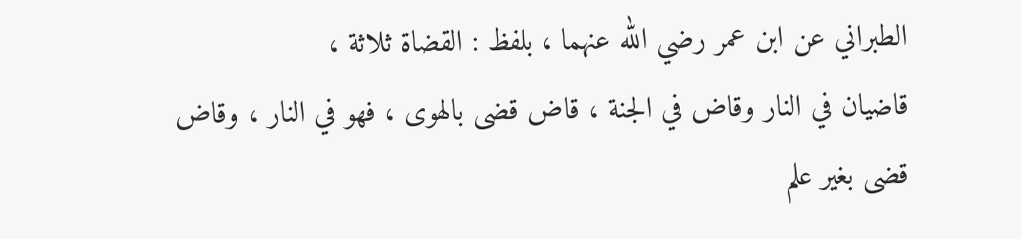الطبراني عن ابن عمر رضي الله عنهما ، بلفظ : القضاة ثلاثة ،
قاضيان في النار وقاض في الجنة ، قاض قضى بالهوى ، فهو في النار ، وقاض
قضى بغير علم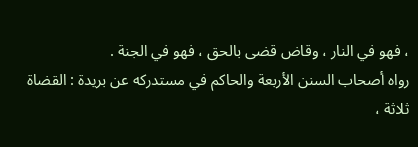، فهو في النار ، وقاض قضى بالحق ، فهو في الجنة .
رواه أصحاب السنن الأربعة والحاكم في مستدركه عن بريدة : القضاة
ثلاثة ،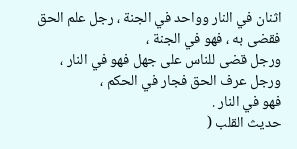اثنان في النار وواحد في الجنة ، رجل علم الحق فقضى به ، فهو في الجنة ،
ورجل قضى للناس على جهل فهو في النار ، ورجل عرف الحق فجار في الحكم ،
فهو في النار .
حديث القلب (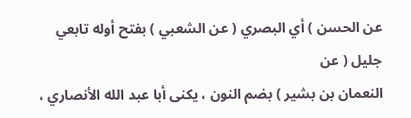عن الحسن ) أي البصري ( عن الشعبي ) بفتح أوله تابعي جليل ( عن
النعمان بن بشير ) بضم النون ، يكنى أبا عبد الله الأنصاري ،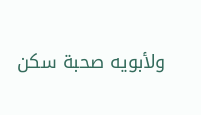ولأبويه صحبة سكن